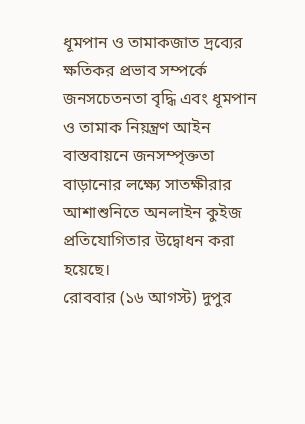ধূমপান ও তামাকজাত দ্রব্যের ক্ষতিকর প্রভাব সম্পর্কে জনসচেতনতা বৃদ্ধি এবং ধূমপান ও তামাক নিয়ন্ত্রণ আইন বাস্তবায়নে জনসম্পৃক্ততা বাড়ানোর লক্ষ্যে সাতক্ষীরার আশাশুনিতে অনলাইন কুইজ প্রতিযোগিতার উদ্বোধন করা হয়েছে।
রোববার (১৬ আগস্ট) দুপুর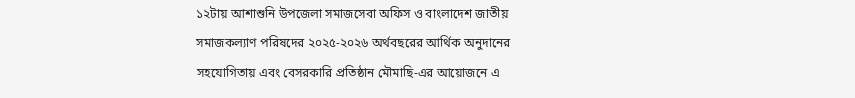১২টায় আশাশুনি উপজেলা সমাজসেবা অফিস ও বাংলাদেশ জাতীয় সমাজকল্যাণ পরিষদের ২০২৫-২০২৬ অর্থবছরের আর্থিক অনুদানের সহযোগিতায় এবং বেসরকারি প্রতিষ্ঠান মৌমাছি-এর আয়োজনে এ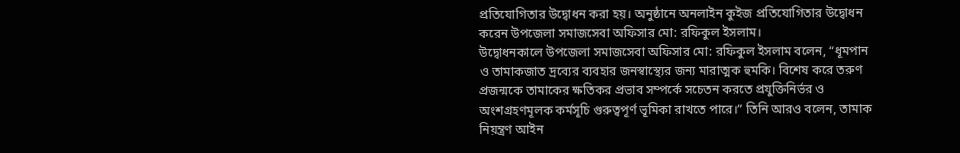প্রতিযোগিতার উদ্বোধন করা হয়। অনুষ্ঠানে অনলাইন কুইজ প্রতিযোগিতার উদ্বোধন করেন উপজেলা সমাজসেবা অফিসার মো: রফিকুল ইসলাম।
উদ্বোধনকালে উপজেলা সমাজসেবা অফিসার মো: রফিকুল ইসলাম বলেন, “ধূমপান ও তামাকজাত দ্রব্যের ব্যবহার জনস্বাস্থ্যের জন্য মারাত্মক হুমকি। বিশেষ করে তরুণ প্রজন্মকে তামাকের ক্ষতিকর প্রভাব সম্পর্কে সচেতন করতে প্রযুক্তিনির্ভর ও অংশগ্রহণমূলক কর্মসূচি গুরুত্বপূর্ণ ভূমিকা রাখতে পারে।” তিনি আরও বলেন, তামাক নিয়ন্ত্রণ আইন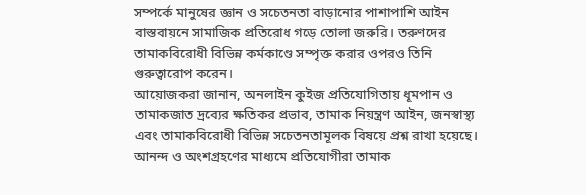সম্পর্কে মানুষের জ্ঞান ও সচেতনতা বাড়ানোর পাশাপাশি আইন বাস্তবায়নে সামাজিক প্রতিরোধ গড়ে তোলা জরুরি। তরুণদের তামাকবিরোধী বিভিন্ন কর্মকাণ্ডে সম্পৃক্ত করার ওপরও তিনি গুরুত্বারোপ করেন।
আয়োজকরা জানান, অনলাইন কুইজ প্রতিযোগিতায় ধূমপান ও তামাকজাত দ্রব্যের ক্ষতিকর প্রভাব, তামাক নিয়ন্ত্রণ আইন, জনস্বাস্থ্য এবং তামাকবিরোধী বিভিন্ন সচেতনতামূলক বিষয়ে প্রশ্ন রাখা হয়েছে। আনন্দ ও অংশগ্রহণের মাধ্যমে প্রতিযোগীরা তামাক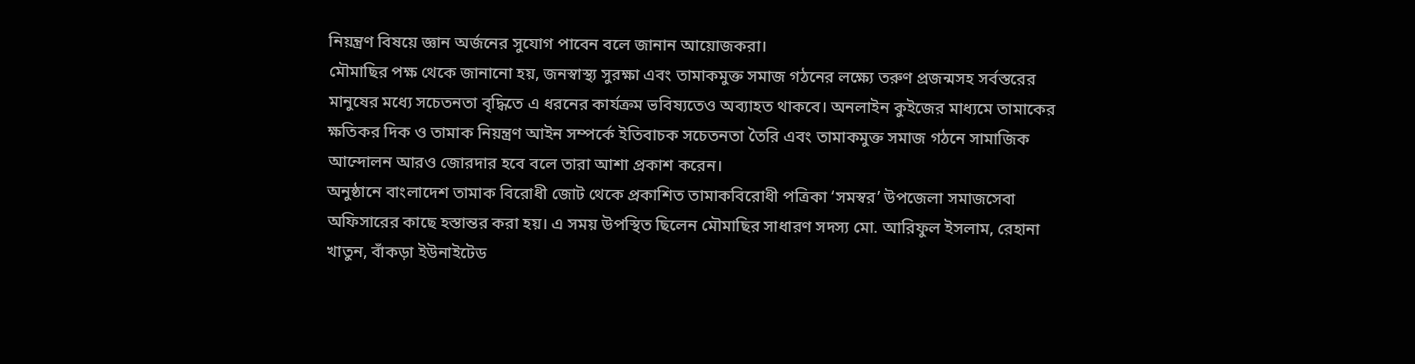নিয়ন্ত্রণ বিষয়ে জ্ঞান অর্জনের সুযোগ পাবেন বলে জানান আয়োজকরা।
মৌমাছির পক্ষ থেকে জানানো হয়, জনস্বাস্থ্য সুরক্ষা এবং তামাকমুক্ত সমাজ গঠনের লক্ষ্যে তরুণ প্রজন্মসহ সর্বস্তরের মানুষের মধ্যে সচেতনতা বৃদ্ধিতে এ ধরনের কার্যক্রম ভবিষ্যতেও অব্যাহত থাকবে। অনলাইন কুইজের মাধ্যমে তামাকের ক্ষতিকর দিক ও তামাক নিয়ন্ত্রণ আইন সম্পর্কে ইতিবাচক সচেতনতা তৈরি এবং তামাকমুক্ত সমাজ গঠনে সামাজিক আন্দোলন আরও জোরদার হবে বলে তারা আশা প্রকাশ করেন।
অনুষ্ঠানে বাংলাদেশ তামাক বিরোধী জোট থেকে প্রকাশিত তামাকবিরোধী পত্রিকা ‘সমস্বর’ উপজেলা সমাজসেবা অফিসারের কাছে হস্তান্তর করা হয়। এ সময় উপস্থিত ছিলেন মৌমাছির সাধারণ সদস্য মো. আরিফুল ইসলাম, রেহানা খাতুন, বাঁকড়া ইউনাইটেড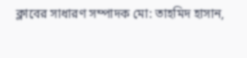ক্লাবের সাধারণ সম্পাদক মো: তাহমিদ হাসান,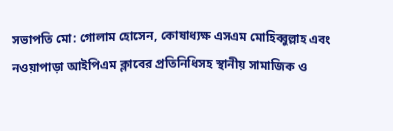সভাপতি মো: গোলাম হোসেন, কোষাধ্যক্ষ এসএম মোহিব্বুল্লাহ এবং নওয়াপাড়া আইপিএম ক্লাবের প্রতিনিধিসহ স্থানীয় সামাজিক ও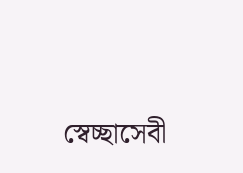স্বেচ্ছাসেবী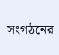সংগঠনের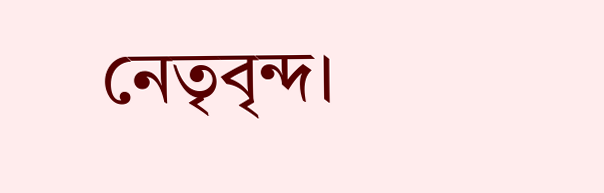নেতৃবৃন্দ।